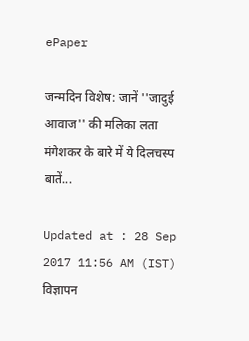ePaper

जन्‍मदिन विशेष: जानें ''जादुई आवाज'' की मलिका लता मंगेशकर के बारे में ये दिलचस्‍प बातें...

Updated at : 28 Sep 2017 11:56 AM (IST)
विज्ञापन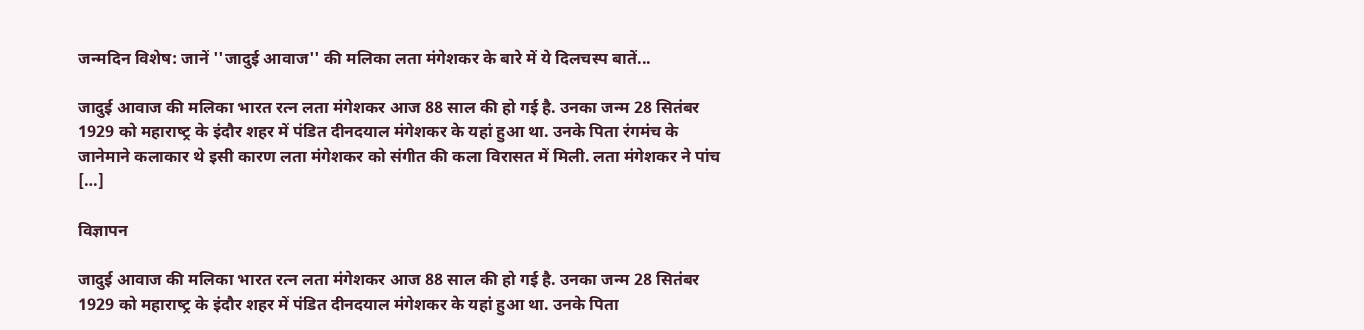जन्‍मदिन विशेष: जानें ''जादुई आवाज'' की मलिका लता मंगेशकर के बारे में ये दिलचस्‍प बातें...

जादुई आवाज की मलिका भारत रत्‍न लता मंगेशकर आज 88 साल की हो गई है. उनका जन्‍म 28 सितंबर 1929 को महाराष्‍ट्र के इंदौर शहर में पंडित दीनदयाल मंगेशकर के यहां हुआ था. उनके पिता रंगमंच के जानेमाने कलाकार थे इसी कारण लता मंगेशकर को संगीत की कला विरासत में मिली. लता मंगेशकर ने पांच […]

विज्ञापन

जादुई आवाज की मलिका भारत रत्‍न लता मंगेशकर आज 88 साल की हो गई है. उनका जन्‍म 28 सितंबर 1929 को महाराष्‍ट्र के इंदौर शहर में पंडित दीनदयाल मंगेशकर के यहां हुआ था. उनके पिता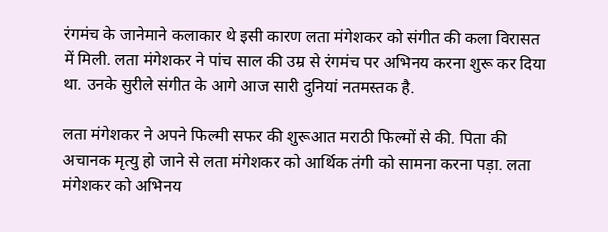रंगमंच के जानेमाने कलाकार थे इसी कारण लता मंगेशकर को संगीत की कला विरासत में मिली. लता मंगेशकर ने पांच साल की उम्र से रंगमंच पर अभिनय करना शुरू कर दिया था. उनके सुरीले संगीत के आगे आज सारी दुनियां नतमस्‍तक है.

लता मंगेशकर ने अपने फिल्‍मी सफर की शुरूआत मराठी फिल्‍मों से की. पिता की अचानक मृत्‍यु हो जाने से लता मंगेशकर को आर्थिक तंगी को सामना करना पड़ा. लता मंगेशकर को अभिनय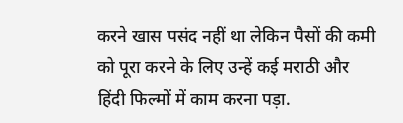करने खास पसंद नहीं था लेकिन पैसों की कमी को पूरा करने के लिए उन्‍हें कई मराठी और हिंदी फिल्‍मों में काम करना पड़ा.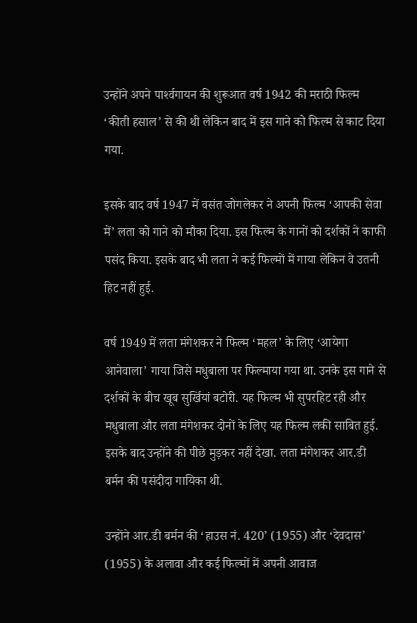उन्‍होंने अपने पार्श्‍वगायन की शुरूआत वर्ष 1942 की मराठी फिल्‍म ‘कीती हसाल’ से की थी लेकिन बाद में इस गाने को फिल्‍म से काट दिया गया.

इसके बाद वर्ष 1947 में वसंत जोगलेकर ने अपनी फिल्‍म ‘आपकी सेवा में’ लता को गाने को मौका दिया. इस फिल्‍म के गानों को दर्शकों ने काफी पसंद किया. इसके बाद भी लता ने कई फिल्‍मों में गाया लेकिन वे उतनी हिट नहीं हुई.

वर्ष 1949 में लता मंगेशकर ने फिल्‍म ‘महल’ के लिए ‘आयेगा आनेवाला’ गाया जिसे मधुबाला पर फिल्‍माया गया था. उनके इस गाने से दर्शकों के बीच खूब सुर्खियां बटोरी. यह फिल्‍म भी सुपरहिट रही और मधुबाला और लता मंगेशकर दोनों के लिए यह फिल्‍म लकी साबित हुई. इसके बाद उन्‍होंने की पीछे मुड़कर नहीं देखा. लता मंगेशकर आर.डी बर्मन की पसंदीदा गायिका थी.

उन्‍होंने आर.डी बर्मन की ‘हाउस नं. 420’ (1955) और ‘देवदास’ (1955) के अलावा और कई फिल्‍मों में अपनी आवाज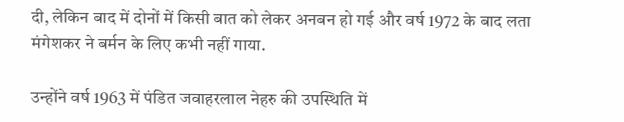दी, लेकिन बाद में दोनों में किसी बात को लेकर अनबन हो गई और वर्ष 1972 के बाद लता मंगेशकर ने बर्मन के लिए कभी नहीं गाया.

उन्‍होंने वर्ष 1963 में पंडित जवाहरलाल नेहरु की उपस्थिति में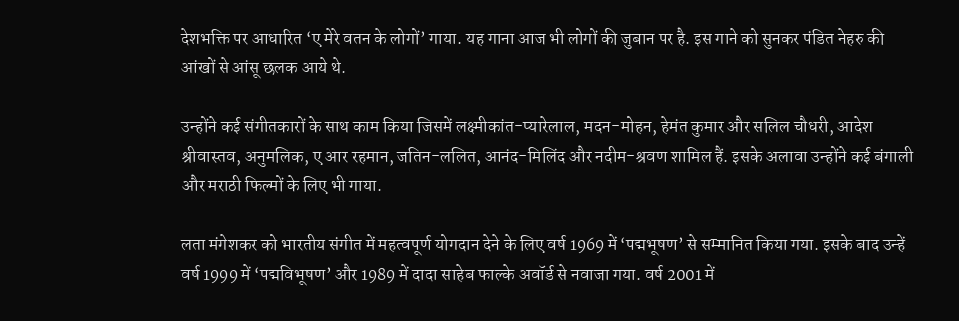देशभक्ति पर आधारित ‘ए मेरे वतन के लोगों’ गाया. यह गाना आज भी लोगों की जुबान पर है. इस गाने को सुनकर पंडित नेहरु की आंखों से आंसू छलक आये थे.

उन्‍होंने कई संगीतकारों के साथ काम किया जिसमें लक्ष्‍मीकांत-प्‍यारेलाल, मदन-मोहन, हेमंत कुमार और सलिल चौधरी, आदेश श्रीवास्‍तव, अनुमलिक, ए आर रहमान, जतिन-ललित, आनंद-मिलिंद और नदीम-श्रवण शामिल हैं. इसके अलावा उन्‍होंने कई बंगाली और मराठी फिल्‍मों के लिए भी गाया.

लता मंगेशकर को भारतीय संगीत में महत्‍वपूर्ण योगदान देने के लिए वर्ष 1969 में ‘पद्मभूषण’ से सम्‍मानित किया गया. इसके बाद उन्‍हें वर्ष 1999 में ‘पद्मविभूषण’ और 1989 में दादा साहेब फाल्के अवॉर्ड से नवाजा गया. वर्ष 2001 में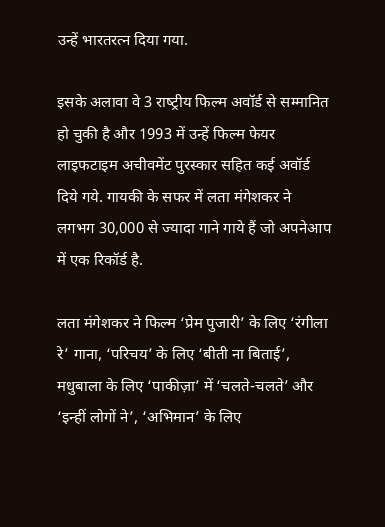उन्‍हें भारतरत्‍न दिया गया.

इसके अलावा वे 3 राष्‍ट्रीय फिल्‍म अवॉर्ड से सम्‍मानित हो चुकी है और 1993 में उन्‍हें फिल्‍म फेयर लाइफटाइम अचीवमेंट पुरस्‍कार सहित कई अवॉर्ड दिये गये. गायकी के सफर में लता मंगेशकर ने लगभग 30,000 से ज्‍यादा गाने गाये हैं जो अपनेआप में एक रिकॉर्ड है.

लता मंगेशकर ने फिल्‍म ‘प्रेम पुजारी’ के लिए ‘रंगीला रे’ गाना, ‘परिचय’ के लिए ‘बीती ना बिताई’, मधुबाला के लिए ‘पाकीज़ा’ में ‘चलते-चलते’ और ‘इन्‍हीं लोगों ने’, ‘अभिमान’ के लिए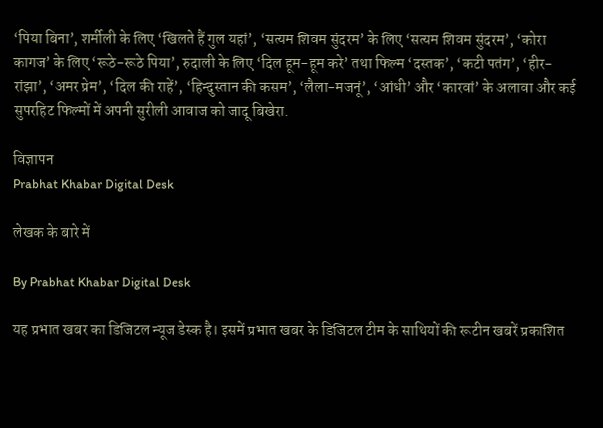‘पिया बिना’, शर्मीली के लिए ‘खिलते हैं गुल यहां’, ‘सत्‍यम शिवम सुंदरम’ के लिए ‘सत्‍यम शिवम सुंदरम’, ‘कोरा कागज’ के लिए ‘रूठे-रूठे पिया’, रुदाली के लिए ‘दिल हूम-हूम करे’ तथा फिल्‍म ‘दस्‍तक’, ‘कटी पतंग’, ‘हीर-रांझा’, ‘अमर प्रेम’, ‘दिल की राहें’, ‘हिन्‍दुस्‍तान की कसम’, ‘लैला-मजनूं’, ‘आंधी’ और ‘कारवां’ के अलावा और कई सुपरहिट फिल्‍मों में अपनी सुरीली आवाज को जादू बिखेरा.

विज्ञापन
Prabhat Khabar Digital Desk

लेखक के बारे में

By Prabhat Khabar Digital Desk

यह प्रभात खबर का डिजिटल न्यूज डेस्क है। इसमें प्रभात खबर के डिजिटल टीम के साथियों की रूटीन खबरें प्रकाशित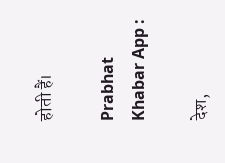होती हैं।

Prabhat Khabar App :

देश,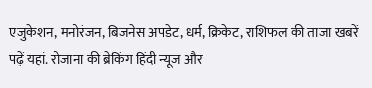एजुकेशन, मनोरंजन, बिजनेस अपडेट, धर्म, क्रिकेट, राशिफल की ताजा खबरें पढ़ें यहां. रोजाना की ब्रेकिंग हिंदी न्यूज और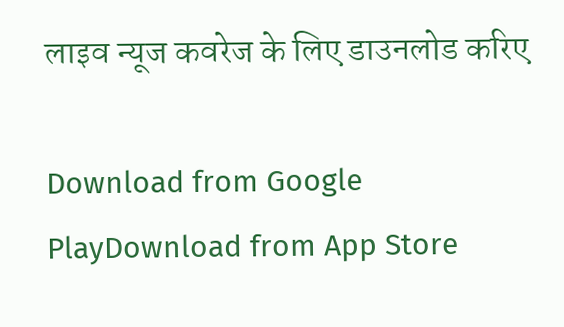लाइव न्यूज कवरेज के लिए डाउनलोड करिए

Download from Google PlayDownload from App Store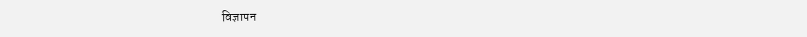विज्ञापन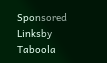Sponsored Linksby Taboola